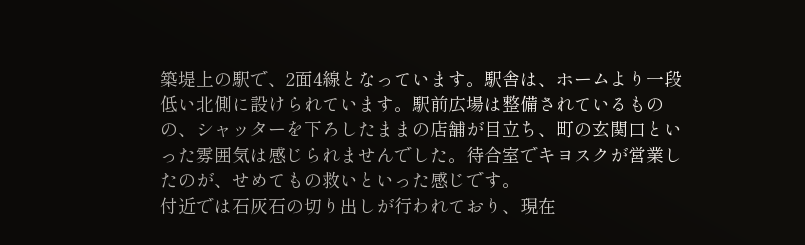築堤上の駅で、2面4線となっています。駅舎は、ホームより一段低い北側に設けられています。駅前広場は整備されているものの、シャッターを下ろしたままの店舗が目立ち、町の玄関口といった雰囲気は感じられませんでした。待合室でキヨスクが営業したのが、せめてもの救いといった感じです。
付近では石灰石の切り出しが行われており、現在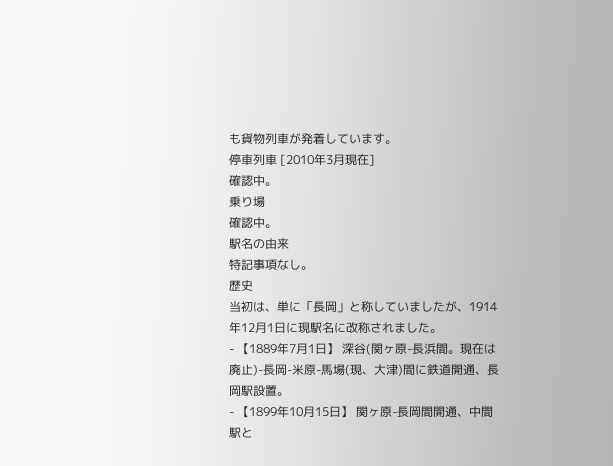も貨物列車が発着しています。
停車列車 [2010年3月現在]
確認中。
乗り場
確認中。
駅名の由来
特記事項なし。
歴史
当初は、単に「長岡」と称していましたが、1914年12月1日に現駅名に改称されました。
- 【1889年7月1日】 深谷(関ヶ原-長浜間。現在は廃止)-長岡-米原-馬場(現、大津)間に鉄道開通、長岡駅設置。
- 【1899年10月15日】 関ヶ原-長岡間開通、中間駅と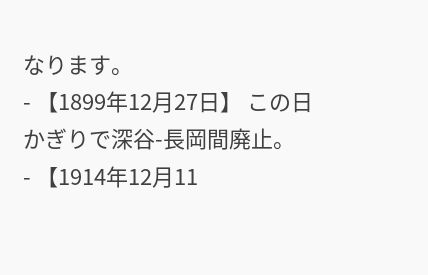なります。
- 【1899年12月27日】 この日かぎりで深谷-長岡間廃止。
- 【1914年12月11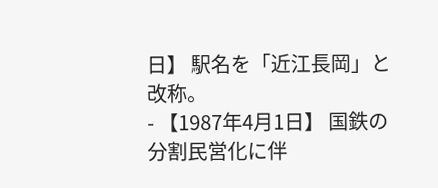日】 駅名を「近江長岡」と改称。
- 【1987年4月1日】 国鉄の分割民営化に伴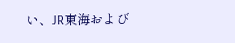い、JR東海および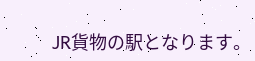JR貨物の駅となります。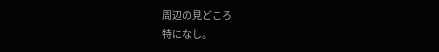周辺の見どころ
特になし。